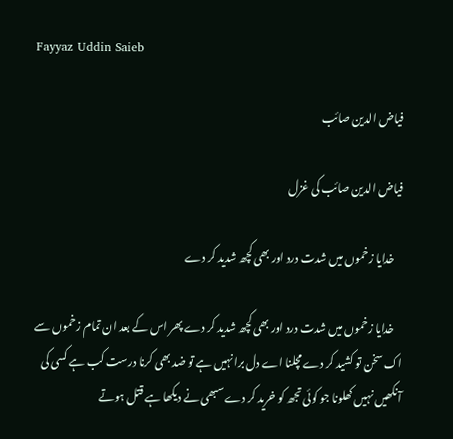Fayyaz Uddin Saieb

فیاض الدین صائب

فیاض الدین صائب کی غزل

    خدایا زخموں میں شدت درد اور بھی کچھ شدید کر دے

    خدایا زخموں میں شدت درد اور بھی کچھ شدید کر دے پھر اس کے بعد ان تمام زخموں سے اک سخن تو کشید کر دے مچلنا اے دل برا نہیں ہے تو ضد بھی کرنا درست کب ہے کسی کی آنکھیں نہیں کھلونا جو کوئی تجھ کو خرید کر دے سبھی نے دیکھا ہے قتل ہوتے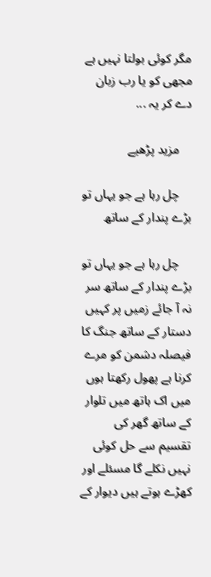مگر کوئی بولتا نہیں ہے مجھی کو یا رب زبان دے کر یہ ...

    مزید پڑھیے

    چل رہا ہے جو یہاں تو بڑے پندار کے ساتھ

    چل رہا ہے جو یہاں تو بڑے پندار کے ساتھ سر نہ آ جائے زمیں پر کہیں دستار کے ساتھ جنگ کا فیصلہ دشمن کو مرے کرنا ہے پھول رکھتا ہوں میں اک ہاتھ میں تلوار کے ساتھ گھر کی تقسیم سے حل کوئی نہیں نکلے گا مسئلے اور کھڑے ہوتے ہیں دیوار کے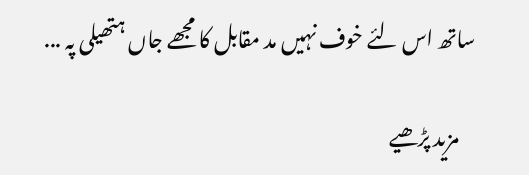ساتھ اس لئے خوف نہیں مد مقابل کا مجھے جاں ہتھیلی پہ ...

    مزید پڑھیے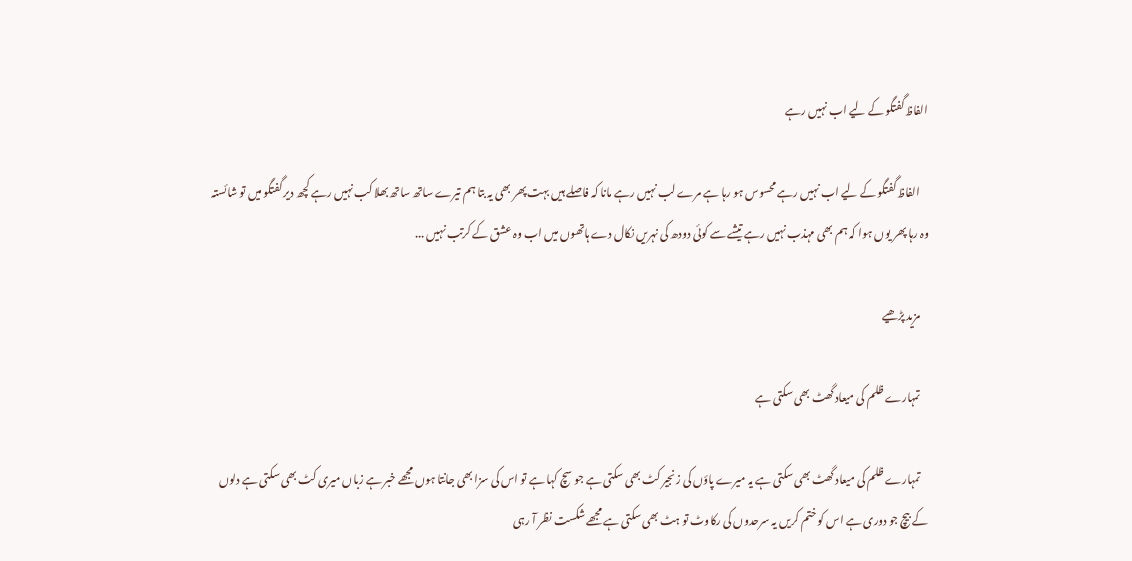الفاظ گفتگو کے لیے اب نہیں رہے

    الفاظ گفتگو کے لیے اب نہیں رہے محسوس ہو رہا ہے مرے لب نہیں رہے مانا کہ فاصلے ہیں بہت پھر بھی یہ بتا ہم تیرے ساتھ ساتھ بھلا کب نہیں رہے کچھ دیر گفتگو میں تو شائستہ وہ رہا پھر یوں ہوا کہ ہم بھی مہذب نہیں رہے تیشے سے کوئی دودھ کی نہریں نکال دے ہاتھوں میں اب وہ عشق کے کرتب نہیں ...

    مزید پڑھیے

    تمہارے ظلم کی میعاد گھٹ بھی سکتی ہے

    تمہارے ظلم کی میعاد گھٹ بھی سکتی ہے یہ میرے پاؤں کی زنجیر کٹ بھی سکتی ہے جو سچ کہا ہے تو اس کی سزا بھی جانتا ہوں مجھے خبر ہے زباں میری کٹ بھی سکتی ہے دلوں کے بیچ جو دوری ہے اس کو ختم کریں یہ سرحدوں کی رکاوٹ تو ہٹ بھی سکتی ہے مجھے شکست نظر آ رہی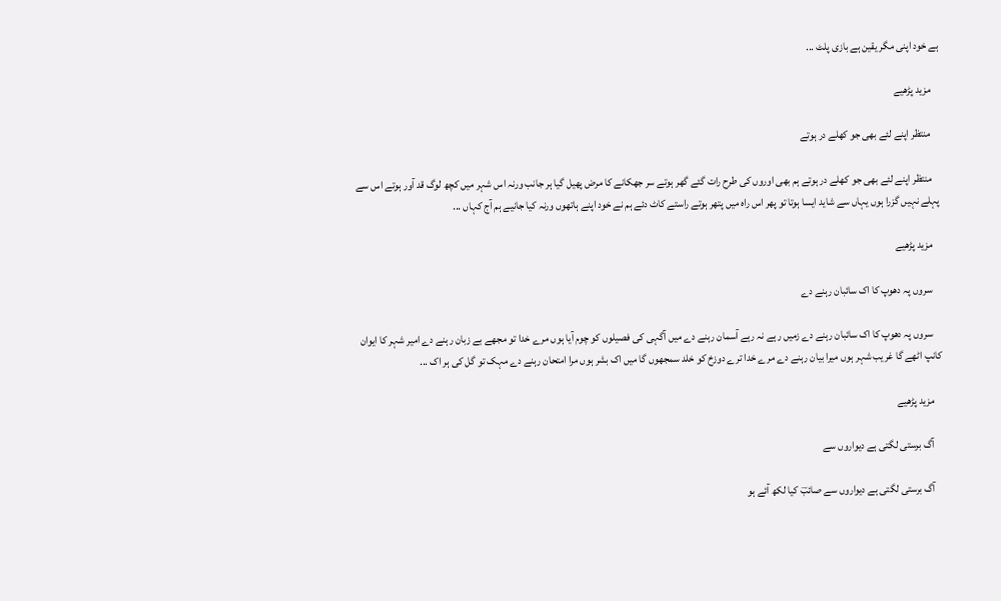ہے خود اپنی مگر یقین ہے بازی پلٹ ...

    مزید پڑھیے

    منتظر اپنے لئے بھی جو کھلے در ہوتے

    منتظر اپنے لئے بھی جو کھلے در ہوتے ہم بھی اوروں کی طرح رات گئے گھر ہوتے سر جھکانے کا مرض پھیل گیا ہر جانب ورنہ اس شہر میں کچھ لوگ قد آور ہوتے اس سے پہلے نہیں گزرا ہوں یہاں سے شاید ایسا ہوتا تو پھر اس راہ میں پتھر ہوتے راستے کاٹ دئے ہم نے خود اپنے ہاتھوں ورنہ کیا جانیے ہم آج کہاں ...

    مزید پڑھیے

    سروں پہ دھوپ کا اک سائبان رہنے دے

    سروں پہ دھوپ کا اک سائبان رہنے دے زمیں رہے نہ رہے آسمان رہنے دے میں آگہی کی فصیلوں کو چوم آیا ہوں مرے خدا تو مجھے بے زبان رہنے دے امیر شہر کا ایوان کانپ اٹھے گا غریب شہر ہوں میرا بیان رہنے دے مرے خدا ترے دوزخ کو خلد سمجھوں گا میں اک بشر ہوں مرا امتحان رہنے دے مہک تو گل کی ہر اک ...

    مزید پڑھیے

    آگ برستی لگتی ہے دیواروں سے

    آگ برستی لگتی ہے دیواروں سے صائبؔ کیا لکھ آئے ہو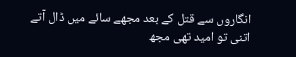انگاروں سے قتل کے بعد مجھے سائے میں ڈال آتے اتنی تو امید تھی مجھ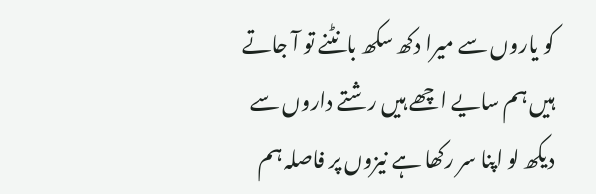کو یاروں سے میرا دکھ سکھ بانٹنے تو آ جاتے ہیں ہم سایے اچھے ہیں رشتے داروں سے دیکھ لو اپنا سر رکھا ہے نیزوں پر فاصلہ ہم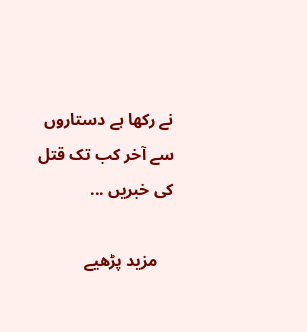نے رکھا ہے دستاروں سے آخر کب تک قتل کی خبریں ...

    مزید پڑھیے